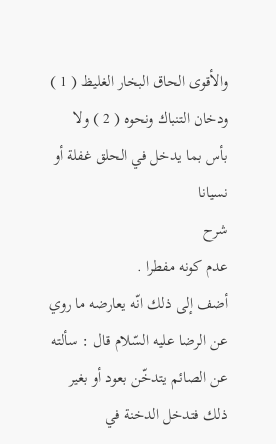والأقوى الحاق البخار الغليظ ( 1 ) ودخان التنباك ونحوه ( 2 ) ولا بأس بما يدخل في الحلق غفلة أو نسيانا
شرح
عدم كونه مفطرا .
أضف إلى ذلك انّه يعارضه ما روي عن الرضا عليه السّلام قال : سألته عن الصائم يتدخّن بعود أو بغير ذلك فتدخل الدخنة في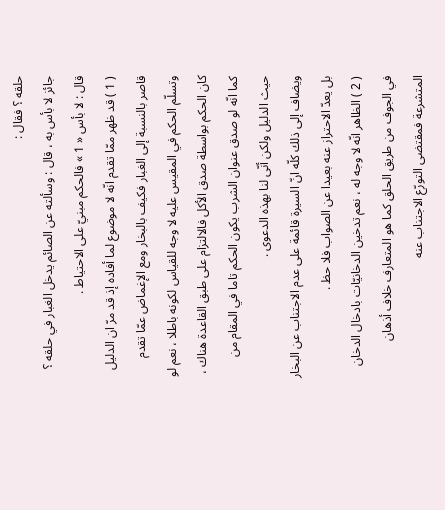حلقه ؟ فقال :
جائز لا بأس به ، قال : وسألته عن الصائم يدخل الغبار في حلقه ؟
قال : لا بأس « 1 » فالحكم مبنيّ على الاحتياط .
( 1 ) قد ظهر ممّا تقدم انّه لا موضوع لما أفاده إذ قد مرّ ان الدليل قاصر بالنسبة إلى الغبار فكيف بالبخار ومع الإغماض عمّا تقدم وتسلّم الحكم في المقيس عليه لا وجه للقياس لكونه باطلا ، نعم لو كان الحكم بواسطة صدق الأكل فالالتزام على طبق القاعدة هناك ، كما انّه لو صدق عنوان الشرب يكون الحكم تاما في المقام من حيث الدليل ولكن أنّى لنا بهذه الدعوى .
ويضاف إلى ذلك كلّه انّ السيرة قائمة على عدم الاجتناب عن البخار بل يعدّ الاحتراز عنه بعيدا عن الصواب فلا حظ .
( 2 ) الظاهر انّه لا وجه له ، نعم تدخين الدخانيّات بادخال الدخان في الجوف من طريق الحلق كما هو المتعارف خلاف أذهان المتشرعة فمقتضى التورّع الاجتناب عنه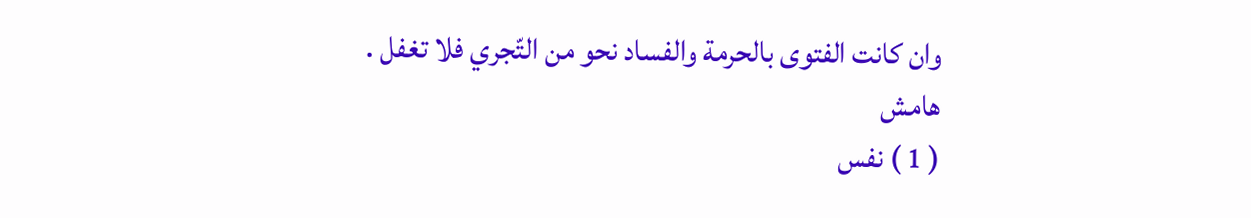وان كانت الفتوى بالحرمة والفساد نحو من التّجري فلا تغفل .
هامش
( 1 ) نفس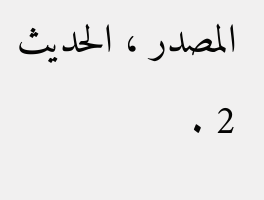المصدر ، الحديث 2 .